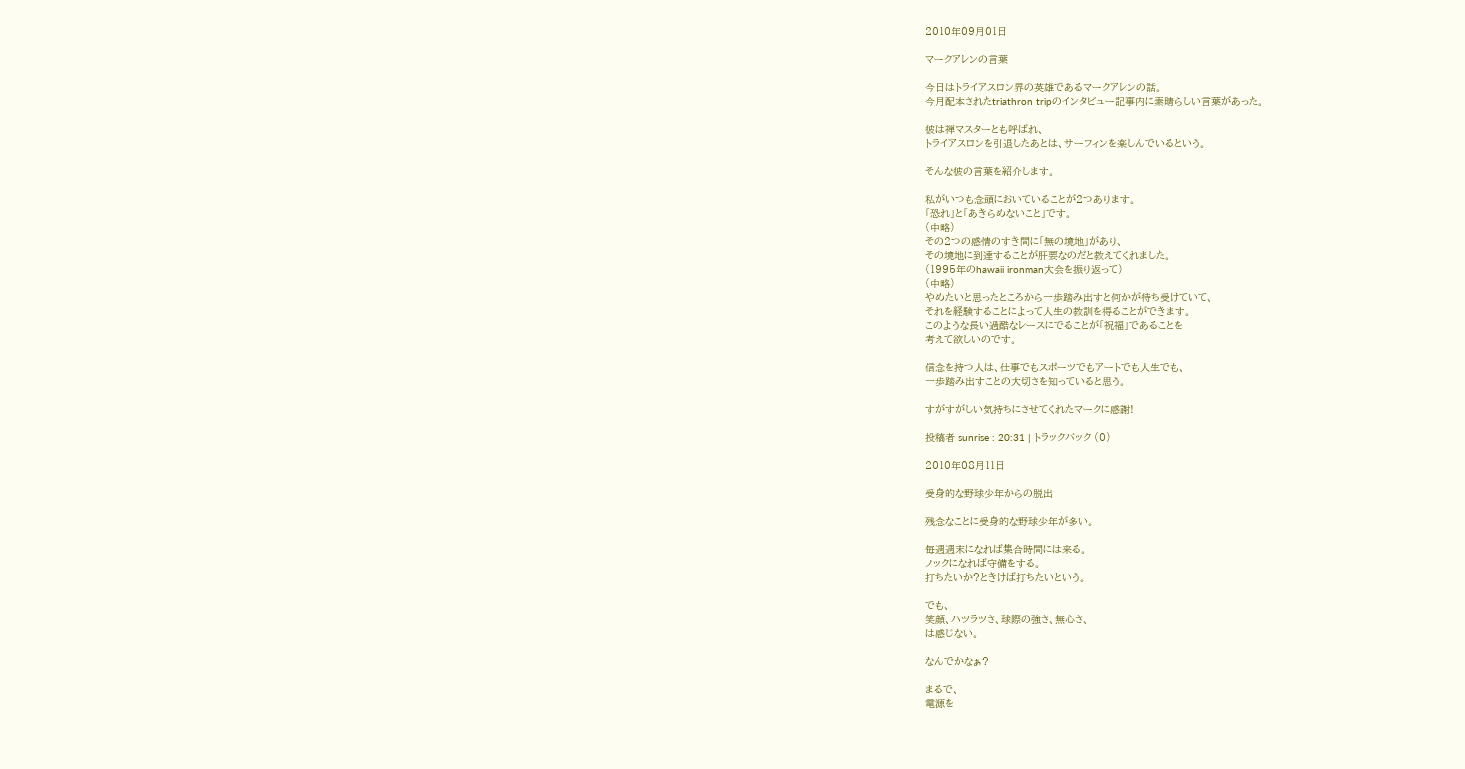2010年09月01日

マークアレンの言葉

今日はトライアスロン界の英雄であるマークアレンの話。
今月配本されたtriathron tripのインタビュー記事内に素晴らしい言葉があった。

彼は禅マスターとも呼ばれ、
トライアスロンを引退したあとは、サーフィンを楽しんでいるという。

そんな彼の言葉を紹介します。

私がいつも念頭においていることが2つあります。
「恐れ」と「あきらめないこと」です。
(中略)
その2つの感情のすき間に「無の境地」があり、
その境地に到達することが肝要なのだと教えてくれました。
(1995年のhawaii ironman大会を振り返って)
(中略)
やめたいと思ったところから一歩踏み出すと何かが待ち受けていて、
それを経験することによって人生の教訓を得ることができます。
このような長い過酷なレースにでることが「祝福」であることを
考えて欲しいのです。

信念を持つ人は、仕事でもスポーツでもアートでも人生でも、
一歩踏み出すことの大切さを知っていると思う。

すがすがしい気持ちにさせてくれたマークに感謝!

投稿者 sunrise : 20:31 | トラックバック (0)

2010年08月11日

受身的な野球少年からの脱出

残念なことに受身的な野球少年が多い。

毎週週末になれば集合時間には来る。
ノックになれば守備をする。
打ちたいか?ときけば打ちたいという。

でも、
笑顔、ハツラツさ、球際の強さ、無心さ、
は感じない。

なんでかなぁ?

まるで、
電源を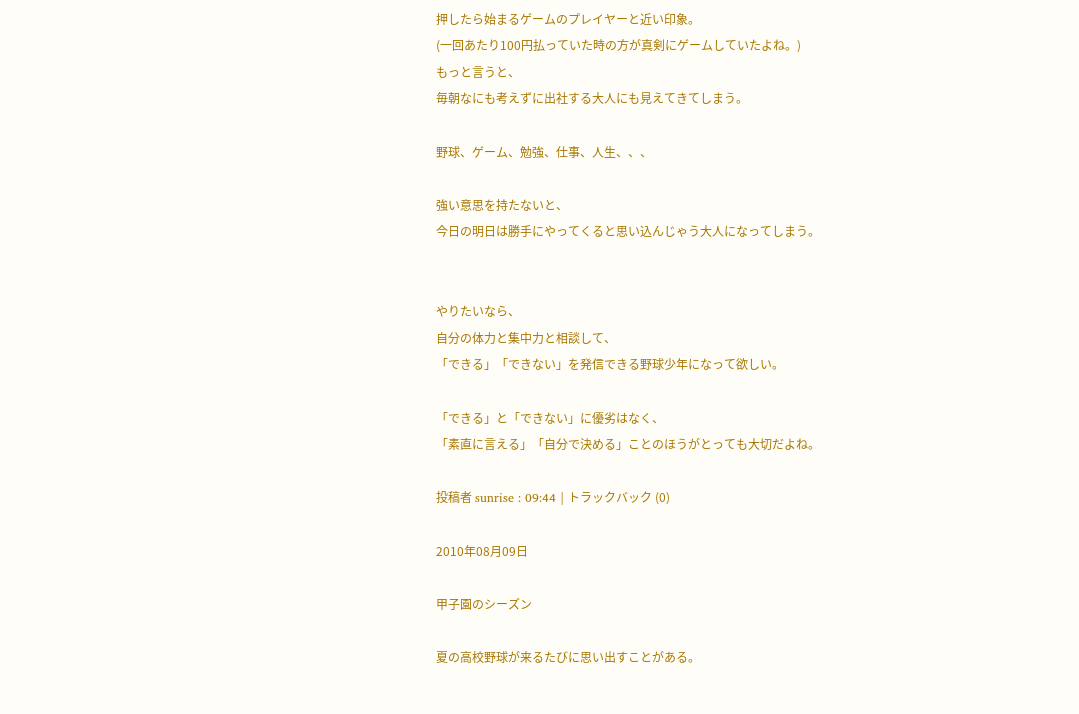押したら始まるゲームのプレイヤーと近い印象。
(一回あたり100円払っていた時の方が真剣にゲームしていたよね。)
もっと言うと、
毎朝なにも考えずに出社する大人にも見えてきてしまう。

野球、ゲーム、勉強、仕事、人生、、、

強い意思を持たないと、
今日の明日は勝手にやってくると思い込んじゃう大人になってしまう。


やりたいなら、
自分の体力と集中力と相談して、
「できる」「できない」を発信できる野球少年になって欲しい。

「できる」と「できない」に優劣はなく、
「素直に言える」「自分で決める」ことのほうがとっても大切だよね。

投稿者 sunrise : 09:44 | トラックバック (0)

2010年08月09日

甲子園のシーズン

夏の高校野球が来るたびに思い出すことがある。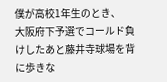僕が高校1年生のとき、
大阪府下予選でコールド負けしたあと藤井寺球場を背に歩きな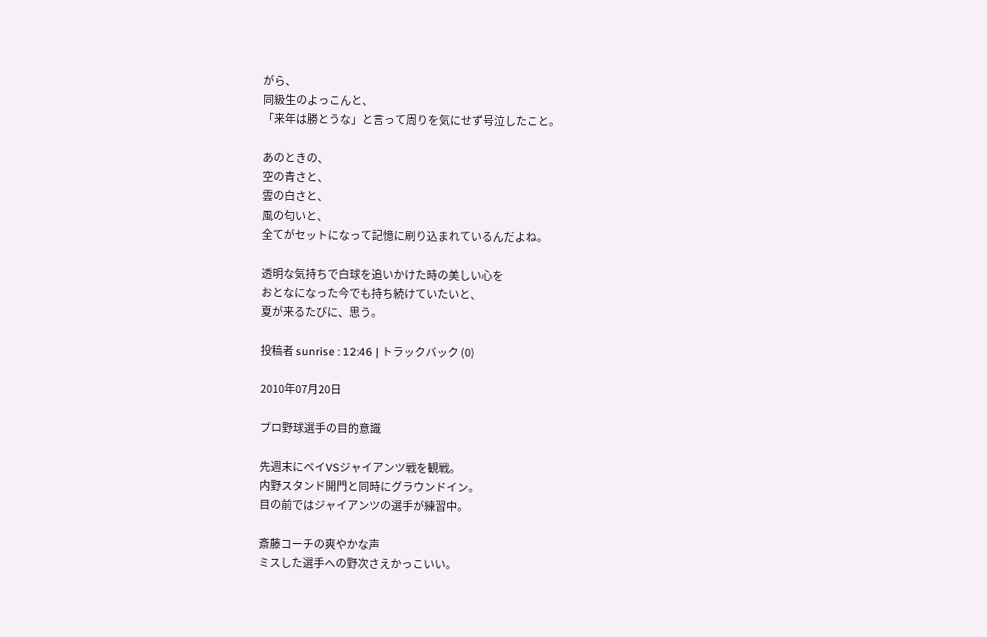がら、
同級生のよっこんと、
「来年は勝とうな」と言って周りを気にせず号泣したこと。

あのときの、
空の青さと、
雲の白さと、
風の匂いと、
全てがセットになって記憶に刷り込まれているんだよね。

透明な気持ちで白球を追いかけた時の美しい心を
おとなになった今でも持ち続けていたいと、
夏が来るたびに、思う。

投稿者 sunrise : 12:46 | トラックバック (0)

2010年07月20日

プロ野球選手の目的意識

先週末にベイVSジャイアンツ戦を観戦。
内野スタンド開門と同時にグラウンドイン。
目の前ではジャイアンツの選手が練習中。

斎藤コーチの爽やかな声
ミスした選手への野次さえかっこいい。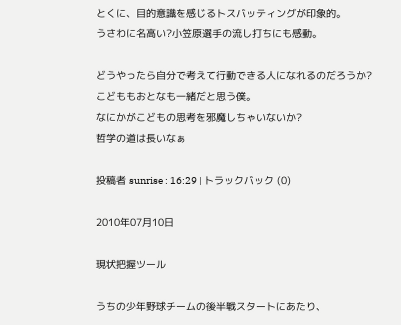とくに、目的意識を感じるトスバッティングが印象的。
うさわに名高い?小笠原選手の流し打ちにも感動。

どうやったら自分で考えて行動できる人になれるのだろうか?
こどももおとなも一緒だと思う僕。
なにかがこどもの思考を邪魔しちゃいないか?
哲学の道は長いなぁ

投稿者 sunrise : 16:29 | トラックバック (0)

2010年07月10日

現状把握ツール

うちの少年野球チームの後半戦スタートにあたり、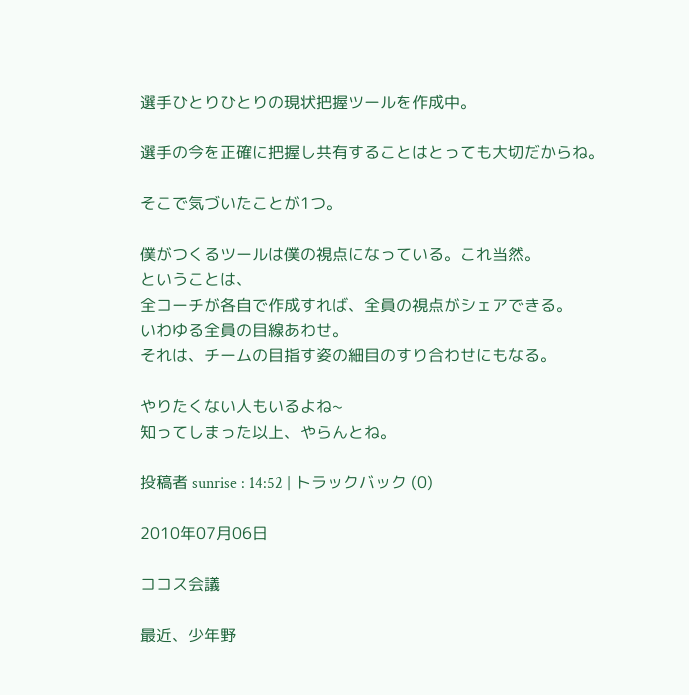選手ひとりひとりの現状把握ツールを作成中。

選手の今を正確に把握し共有することはとっても大切だからね。

そこで気づいたことが1つ。

僕がつくるツールは僕の視点になっている。これ当然。
ということは、
全コーチが各自で作成すれば、全員の視点がシェアできる。
いわゆる全員の目線あわせ。
それは、チームの目指す姿の細目のすり合わせにもなる。

やりたくない人もいるよね~
知ってしまった以上、やらんとね。

投稿者 sunrise : 14:52 | トラックバック (0)

2010年07月06日

ココス会議

最近、少年野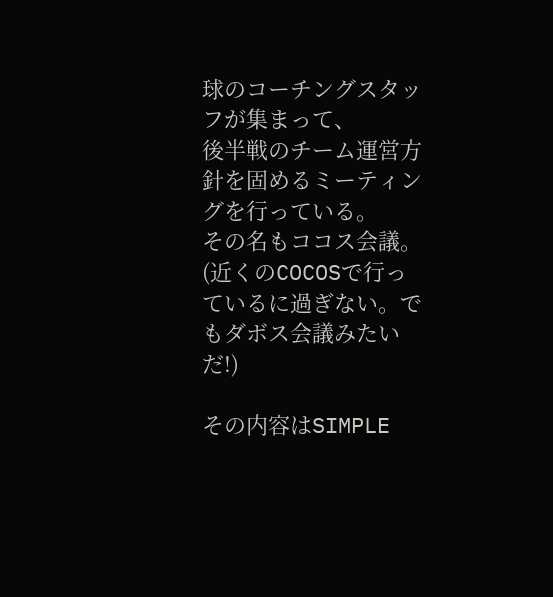球のコーチングスタッフが集まって、
後半戦のチーム運営方針を固めるミーティングを行っている。
その名もココス会議。
(近くのCOCOSで行っているに過ぎない。でもダボス会議みたいだ!)

その内容はSIMPLE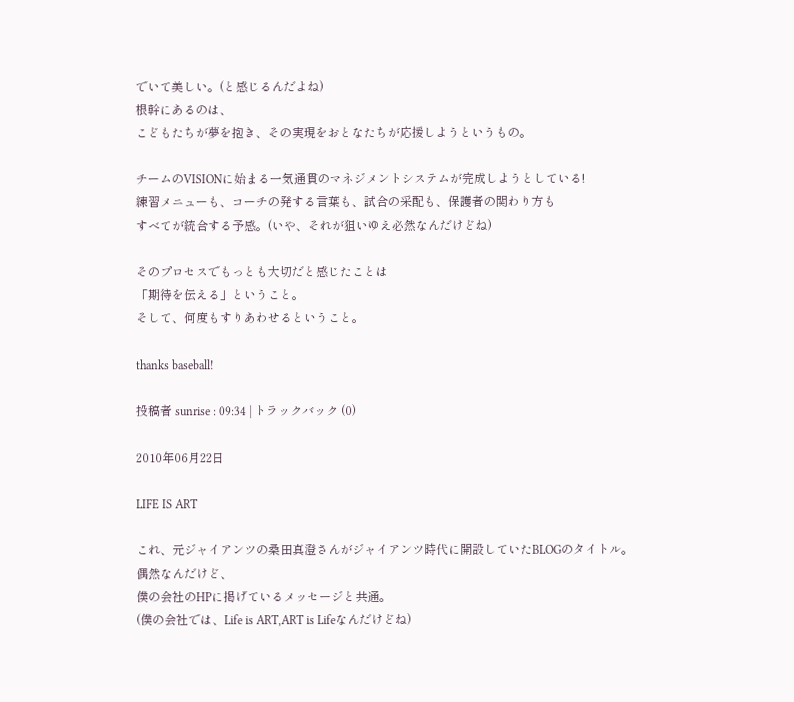でいて美しい。(と感じるんだよね)
根幹にあるのは、
こどもたちが夢を抱き、その実現をおとなたちが応援しようというもの。

チームのVISIONに始まる一気通貫のマネジメントシステムが完成しようとしている!
練習メニューも、コーチの発する言葉も、試合の采配も、保護者の関わり方も
すべてが統合する予感。(いや、それが狙いゆえ必然なんだけどね)

そのプロセスでもっとも大切だと感じたことは
「期待を伝える」ということ。
そして、何度もすりあわせるということ。

thanks baseball!

投稿者 sunrise : 09:34 | トラックバック (0)

2010年06月22日

LIFE IS ART

これ、元ジャイアンツの桑田真澄さんがジャイアンツ時代に開設していたBLOGのタイトル。
偶然なんだけど、
僕の会社のHPに掲げているメッセージと共通。
(僕の会社では、Life is ART,ART is Lifeなんだけどね)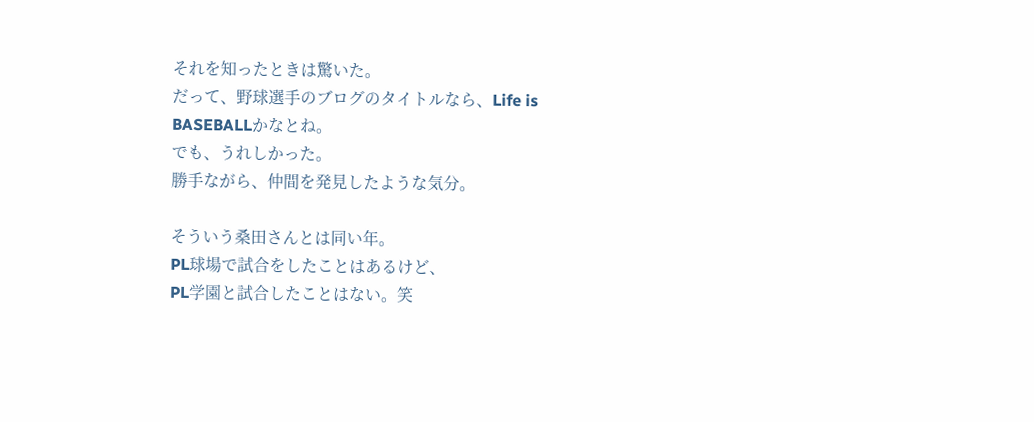それを知ったときは驚いた。
だって、野球選手のブログのタイトルなら、Life is BASEBALLかなとね。
でも、うれしかった。
勝手ながら、仲間を発見したような気分。

そういう桑田さんとは同い年。
PL球場で試合をしたことはあるけど、
PL学園と試合したことはない。笑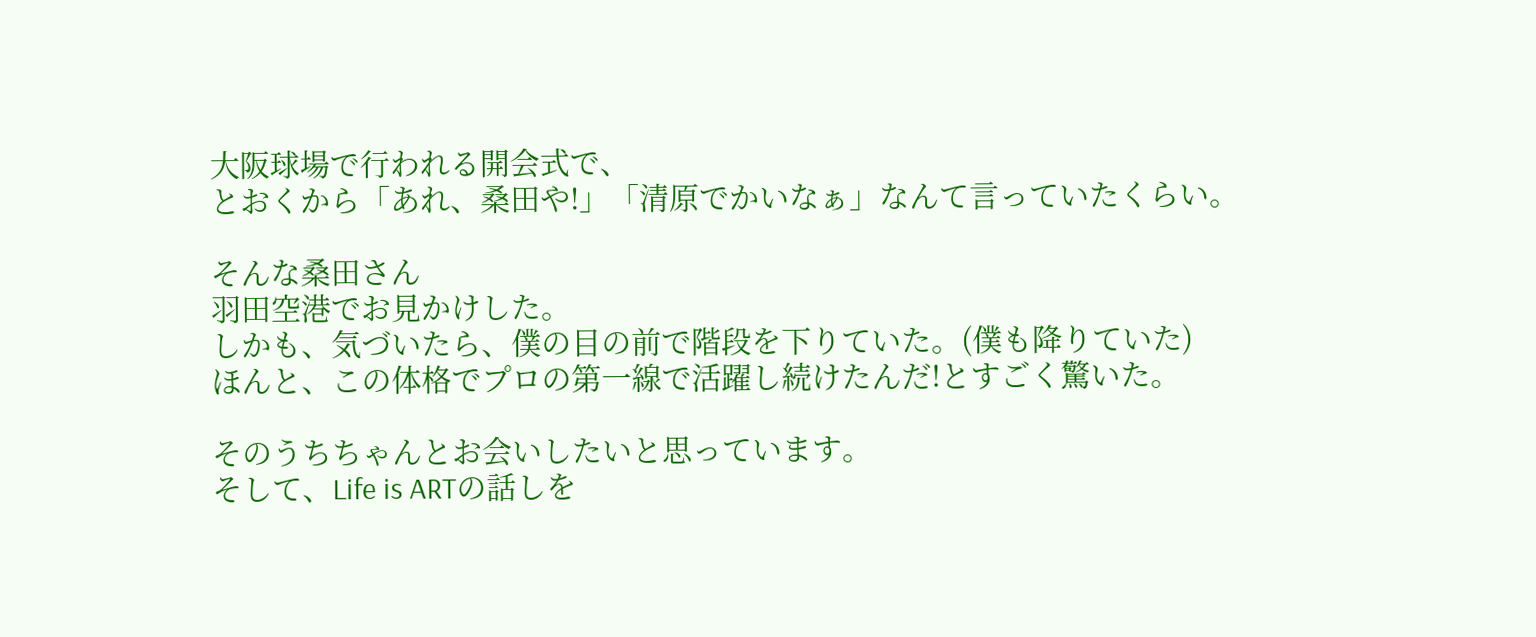大阪球場で行われる開会式で、
とおくから「あれ、桑田や!」「清原でかいなぁ」なんて言っていたくらい。

そんな桑田さん
羽田空港でお見かけした。
しかも、気づいたら、僕の目の前で階段を下りていた。(僕も降りていた)
ほんと、この体格でプロの第一線で活躍し続けたんだ!とすごく驚いた。

そのうちちゃんとお会いしたいと思っています。
そして、Life is ARTの話しを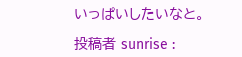いっぱいしたいなと。

投稿者 sunrise :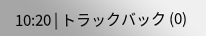10:20 | トラックバック (0)